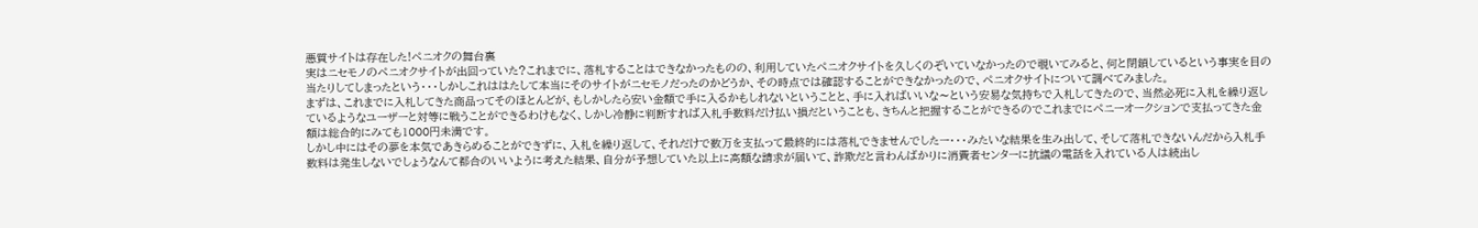悪質サイトは存在した!ペニオクの舞台裏
実はニセモノのペニオクサイトが出回っていた?これまでに、落札することはできなかったものの、利用していたペニオクサイトを久しくのぞいていなかったので覗いてみると、何と閉鎖しているという事実を目の当たりしてしまったという・・・しかしこれははたして本当にそのサイトがニセモノだったのかどうか、その時点では確認することができなかったので、ペニオクサイトについて調べてみました。
まずは、これまでに入札してきた商品ってそのほとんどが、もしかしたら安い金額で手に入るかもしれないということと、手に入ればいいな〜という安易な気持ちで入札してきたので、当然必死に入札を繰り返しているようなユーザーと対等に戦うことができるわけもなく、しかし冷静に判断すれば入札手数料だけ払い損だということも、きちんと把握することができるのでこれまでにペニーオークションで支払ってきた金額は総合的にみても1000円未満です。
しかし中にはその夢を本気であきらめることができずに、入札を繰り返して、それだけで数万を支払って最終的には落札できませんでしたー・・・みたいな結果を生み出して、そして落札できないんだから入札手数料は発生しないでしょうなんて都合のいいように考えた結果、自分が予想していた以上に高額な請求が届いて、詐欺だと言わんばかりに消費者センターに抗議の電話を入れている人は続出し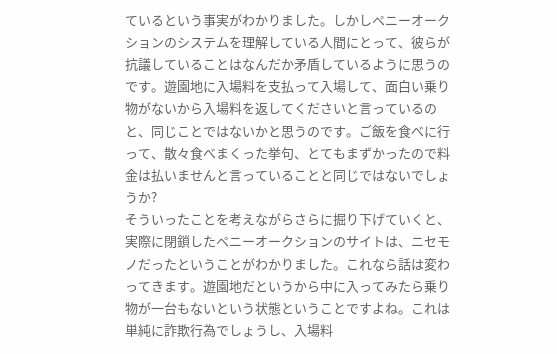ているという事実がわかりました。しかしペニーオークションのシステムを理解している人間にとって、彼らが抗議していることはなんだか矛盾しているように思うのです。遊園地に入場料を支払って入場して、面白い乗り物がないから入場料を返してくださいと言っているのと、同じことではないかと思うのです。ご飯を食べに行って、散々食べまくった挙句、とてもまずかったので料金は払いませんと言っていることと同じではないでしょうか?
そういったことを考えながらさらに掘り下げていくと、実際に閉鎖したペニーオークションのサイトは、ニセモノだったということがわかりました。これなら話は変わってきます。遊園地だというから中に入ってみたら乗り物が一台もないという状態ということですよね。これは単純に詐欺行為でしょうし、入場料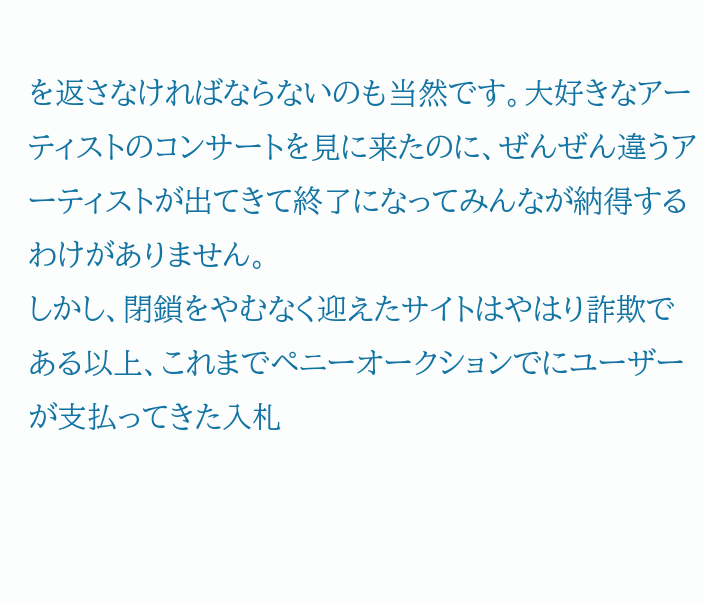を返さなければならないのも当然です。大好きなアーティストのコンサートを見に来たのに、ぜんぜん違うアーティストが出てきて終了になってみんなが納得するわけがありません。
しかし、閉鎖をやむなく迎えたサイトはやはり詐欺である以上、これまでペニーオークションでにユーザーが支払ってきた入札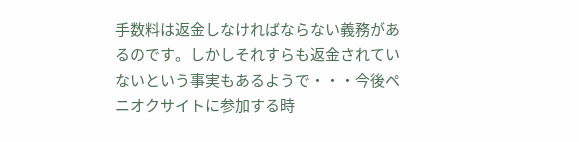手数料は返金しなければならない義務があるのです。しかしそれすらも返金されていないという事実もあるようで・・・今後ペニオクサイトに参加する時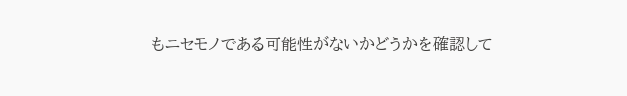もニセモノである可能性がないかどうかを確認して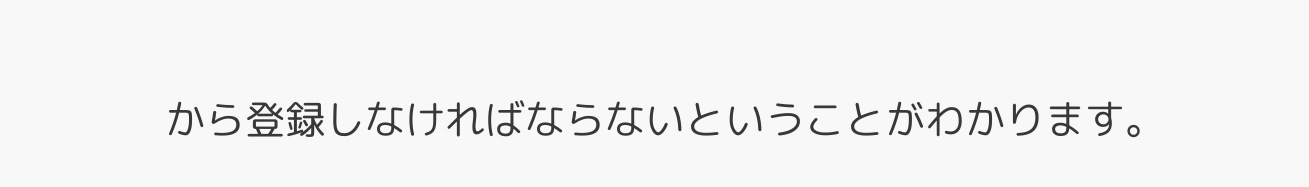から登録しなければならないということがわかります。